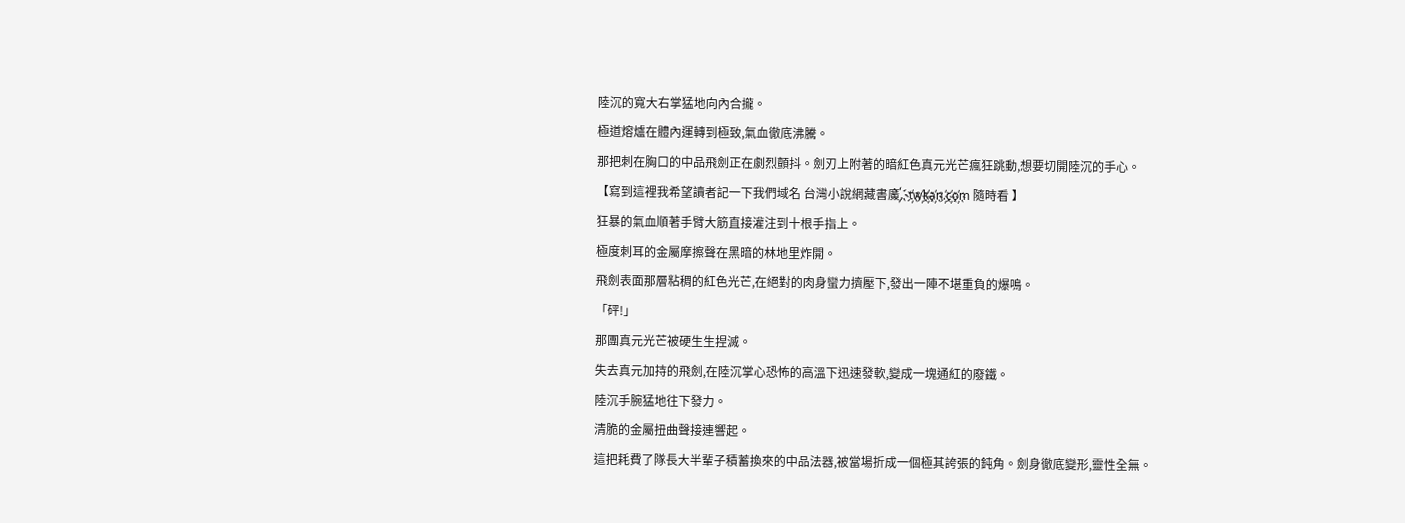陸沉的寬大右掌猛地向內合攏。
極道熔爐在體內運轉到極致,氣血徹底沸騰。
那把刺在胸口的中品飛劍正在劇烈顫抖。劍刃上附著的暗紅色真元光芒瘋狂跳動,想要切開陸沉的手心。
【寫到這裡我希望讀者記一下我們域名 台灣小說網藏書廣,҉t҉w҉k҉a҉n.҉c҉o҉m 隨時看 】
狂暴的氣血順著手臂大筋直接灌注到十根手指上。
極度刺耳的金屬摩擦聲在黑暗的林地里炸開。
飛劍表面那層粘稠的紅色光芒,在絕對的肉身蠻力擠壓下,發出一陣不堪重負的爆鳴。
「砰!」
那團真元光芒被硬生生捏滅。
失去真元加持的飛劍,在陸沉掌心恐怖的高溫下迅速發軟,變成一塊通紅的廢鐵。
陸沉手腕猛地往下發力。
清脆的金屬扭曲聲接連響起。
這把耗費了隊長大半輩子積蓄換來的中品法器,被當場折成一個極其誇張的鈍角。劍身徹底變形,靈性全無。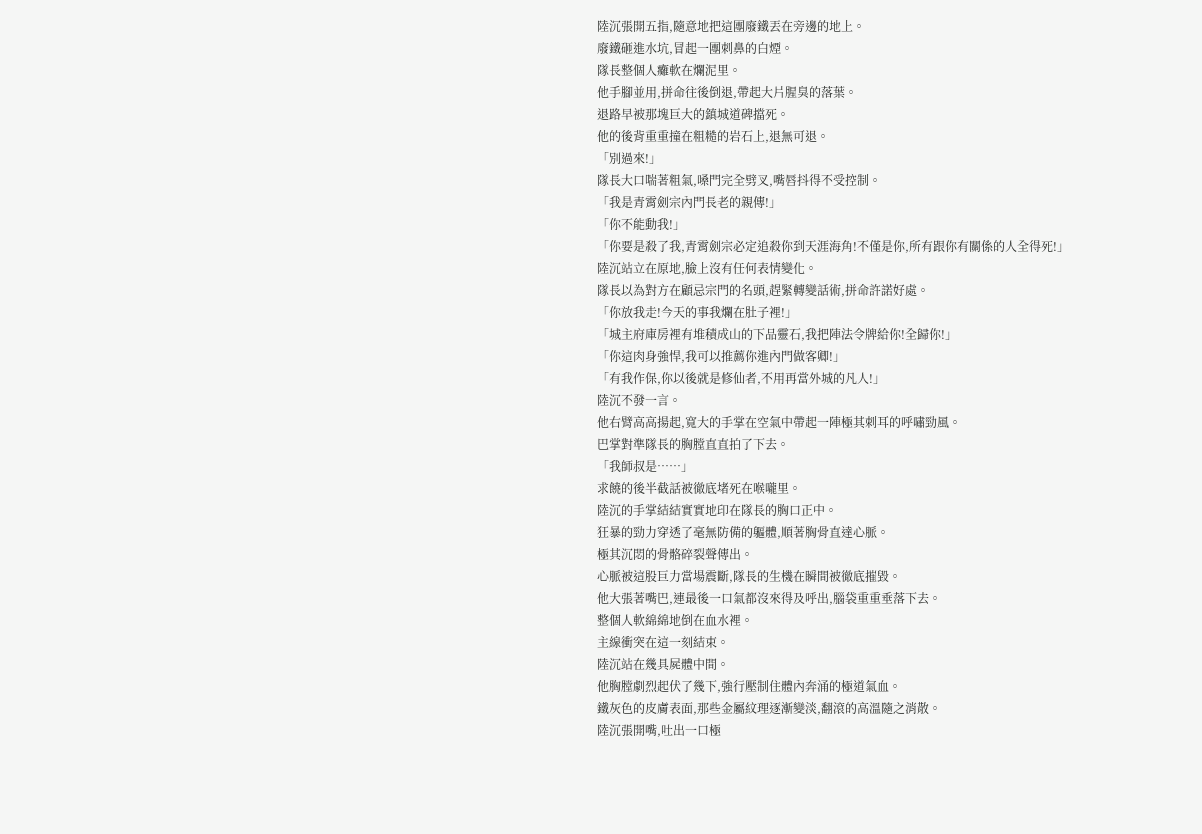陸沉張開五指,隨意地把這團廢鐵丟在旁邊的地上。
廢鐵砸進水坑,冒起一團刺鼻的白煙。
隊長整個人癱軟在爛泥里。
他手腳並用,拼命往後倒退,帶起大片腥臭的落葉。
退路早被那塊巨大的鎮城道碑擋死。
他的後背重重撞在粗糙的岩石上,退無可退。
「別過來!」
隊長大口喘著粗氣,嗓門完全劈叉,嘴唇抖得不受控制。
「我是青霄劍宗內門長老的親傳!」
「你不能動我!」
「你要是殺了我,青霄劍宗必定追殺你到天涯海角!不僅是你,所有跟你有關係的人全得死!」
陸沉站立在原地,臉上沒有任何表情變化。
隊長以為對方在顧忌宗門的名頭,趕緊轉變話術,拼命許諾好處。
「你放我走!今天的事我爛在肚子裡!」
「城主府庫房裡有堆積成山的下品靈石,我把陣法令牌給你!全歸你!」
「你這肉身強悍,我可以推薦你進內門做客卿!」
「有我作保,你以後就是修仙者,不用再當外城的凡人!」
陸沉不發一言。
他右臂高高揚起,寬大的手掌在空氣中帶起一陣極其刺耳的呼嘯勁風。
巴掌對準隊長的胸膛直直拍了下去。
「我師叔是……」
求饒的後半截話被徹底堵死在喉嚨里。
陸沉的手掌結結實實地印在隊長的胸口正中。
狂暴的勁力穿透了毫無防備的軀體,順著胸骨直達心脈。
極其沉悶的骨骼碎裂聲傳出。
心脈被這股巨力當場震斷,隊長的生機在瞬間被徹底摧毀。
他大張著嘴巴,連最後一口氣都沒來得及呼出,腦袋重重垂落下去。
整個人軟綿綿地倒在血水裡。
主線衝突在這一刻結束。
陸沉站在幾具屍體中間。
他胸膛劇烈起伏了幾下,強行壓制住體內奔涌的極道氣血。
鐵灰色的皮膚表面,那些金屬紋理逐漸變淡,翻滾的高溫隨之消散。
陸沉張開嘴,吐出一口極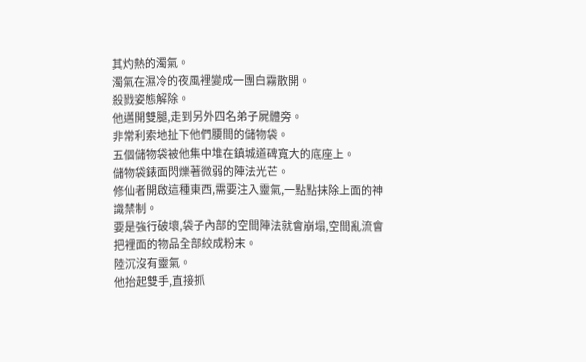其灼熱的濁氣。
濁氣在濕冷的夜風裡變成一團白霧散開。
殺戮姿態解除。
他邁開雙腿,走到另外四名弟子屍體旁。
非常利索地扯下他們腰間的儲物袋。
五個儲物袋被他集中堆在鎮城道碑寬大的底座上。
儲物袋錶面閃爍著微弱的陣法光芒。
修仙者開啟這種東西,需要注入靈氣,一點點抹除上面的神識禁制。
要是強行破壞,袋子內部的空間陣法就會崩塌,空間亂流會把裡面的物品全部絞成粉末。
陸沉沒有靈氣。
他抬起雙手,直接抓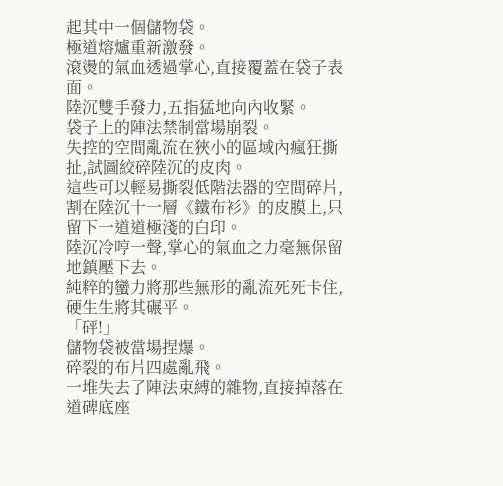起其中一個儲物袋。
極道熔爐重新激發。
滾燙的氣血透過掌心,直接覆蓋在袋子表面。
陸沉雙手發力,五指猛地向內收緊。
袋子上的陣法禁制當場崩裂。
失控的空間亂流在狹小的區域內瘋狂撕扯,試圖絞碎陸沉的皮肉。
這些可以輕易撕裂低階法器的空間碎片,割在陸沉十一層《鐵布衫》的皮膜上,只留下一道道極淺的白印。
陸沉冷哼一聲,掌心的氣血之力毫無保留地鎮壓下去。
純粹的蠻力將那些無形的亂流死死卡住,硬生生將其碾平。
「砰!」
儲物袋被當場捏爆。
碎裂的布片四處亂飛。
一堆失去了陣法束縛的雜物,直接掉落在道碑底座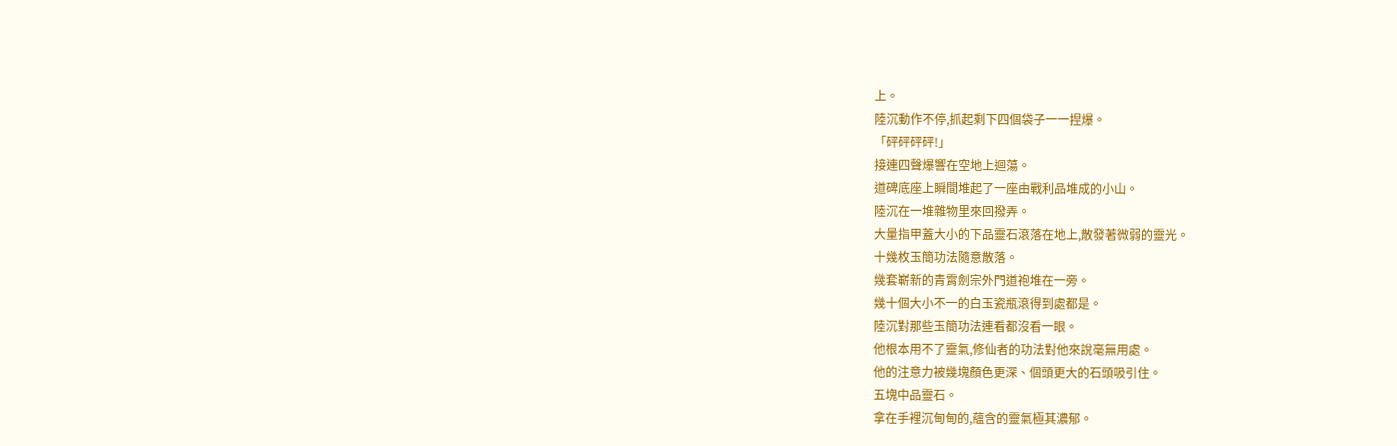上。
陸沉動作不停,抓起剩下四個袋子一一捏爆。
「砰砰砰砰!」
接連四聲爆響在空地上迴蕩。
道碑底座上瞬間堆起了一座由戰利品堆成的小山。
陸沉在一堆雜物里來回撥弄。
大量指甲蓋大小的下品靈石滾落在地上,散發著微弱的靈光。
十幾枚玉簡功法隨意散落。
幾套嶄新的青霄劍宗外門道袍堆在一旁。
幾十個大小不一的白玉瓷瓶滾得到處都是。
陸沉對那些玉簡功法連看都沒看一眼。
他根本用不了靈氣,修仙者的功法對他來說毫無用處。
他的注意力被幾塊顏色更深、個頭更大的石頭吸引住。
五塊中品靈石。
拿在手裡沉甸甸的,蘊含的靈氣極其濃郁。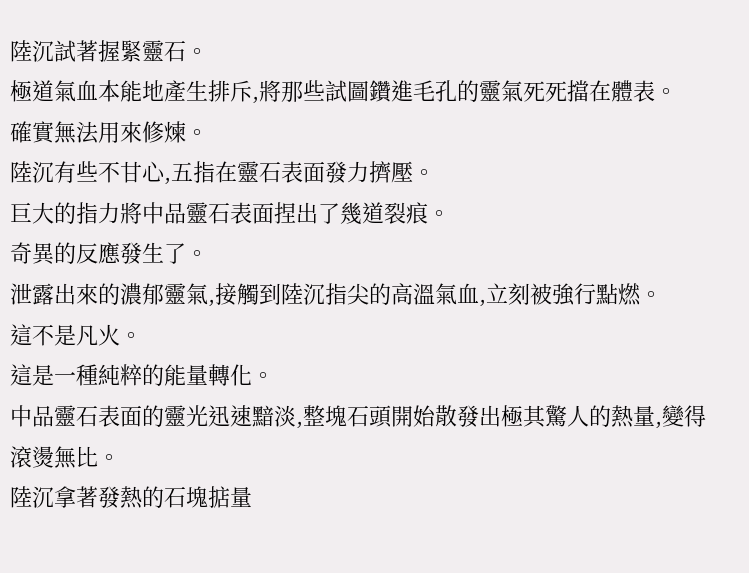陸沉試著握緊靈石。
極道氣血本能地產生排斥,將那些試圖鑽進毛孔的靈氣死死擋在體表。
確實無法用來修煉。
陸沉有些不甘心,五指在靈石表面發力擠壓。
巨大的指力將中品靈石表面捏出了幾道裂痕。
奇異的反應發生了。
泄露出來的濃郁靈氣,接觸到陸沉指尖的高溫氣血,立刻被強行點燃。
這不是凡火。
這是一種純粹的能量轉化。
中品靈石表面的靈光迅速黯淡,整塊石頭開始散發出極其驚人的熱量,變得滾燙無比。
陸沉拿著發熱的石塊掂量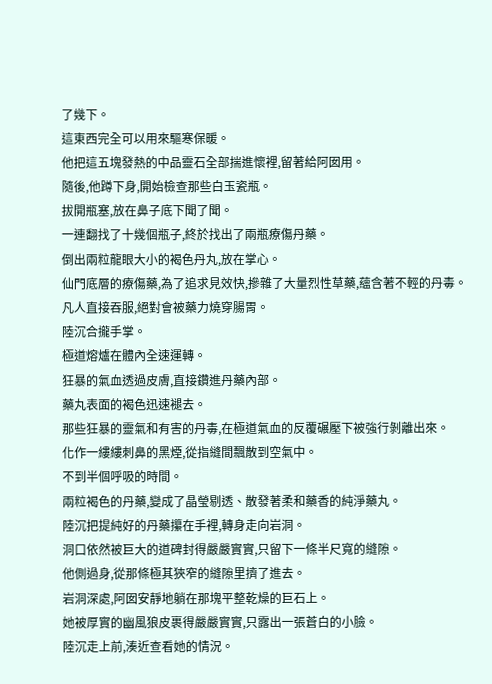了幾下。
這東西完全可以用來驅寒保暖。
他把這五塊發熱的中品靈石全部揣進懷裡,留著給阿囡用。
隨後,他蹲下身,開始檢查那些白玉瓷瓶。
拔開瓶塞,放在鼻子底下聞了聞。
一連翻找了十幾個瓶子,終於找出了兩瓶療傷丹藥。
倒出兩粒龍眼大小的褐色丹丸,放在掌心。
仙門底層的療傷藥,為了追求見效快,摻雜了大量烈性草藥,蘊含著不輕的丹毒。
凡人直接吞服,絕對會被藥力燒穿腸胃。
陸沉合攏手掌。
極道熔爐在體內全速運轉。
狂暴的氣血透過皮膚,直接鑽進丹藥內部。
藥丸表面的褐色迅速褪去。
那些狂暴的靈氣和有害的丹毒,在極道氣血的反覆碾壓下被強行剝離出來。
化作一縷縷刺鼻的黑煙,從指縫間飄散到空氣中。
不到半個呼吸的時間。
兩粒褐色的丹藥,變成了晶瑩剔透、散發著柔和藥香的純淨藥丸。
陸沉把提純好的丹藥攥在手裡,轉身走向岩洞。
洞口依然被巨大的道碑封得嚴嚴實實,只留下一條半尺寬的縫隙。
他側過身,從那條極其狹窄的縫隙里擠了進去。
岩洞深處,阿囡安靜地躺在那塊平整乾燥的巨石上。
她被厚實的幽風狼皮裹得嚴嚴實實,只露出一張蒼白的小臉。
陸沉走上前,湊近查看她的情況。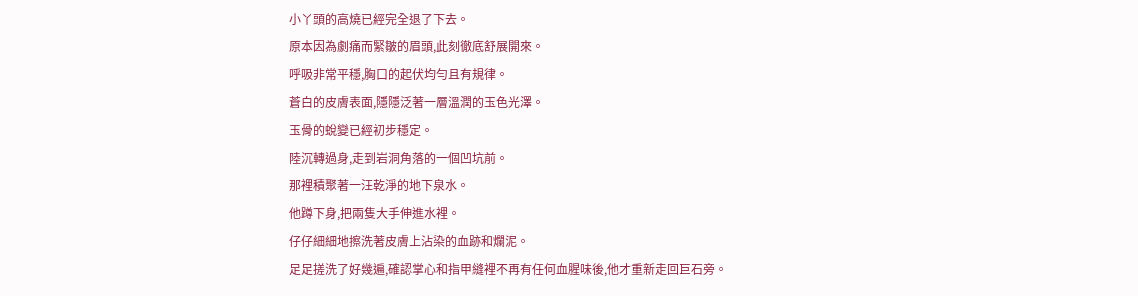小丫頭的高燒已經完全退了下去。
原本因為劇痛而緊皺的眉頭,此刻徹底舒展開來。
呼吸非常平穩,胸口的起伏均勻且有規律。
蒼白的皮膚表面,隱隱泛著一層溫潤的玉色光澤。
玉骨的蛻變已經初步穩定。
陸沉轉過身,走到岩洞角落的一個凹坑前。
那裡積聚著一汪乾淨的地下泉水。
他蹲下身,把兩隻大手伸進水裡。
仔仔細細地擦洗著皮膚上沾染的血跡和爛泥。
足足搓洗了好幾遍,確認掌心和指甲縫裡不再有任何血腥味後,他才重新走回巨石旁。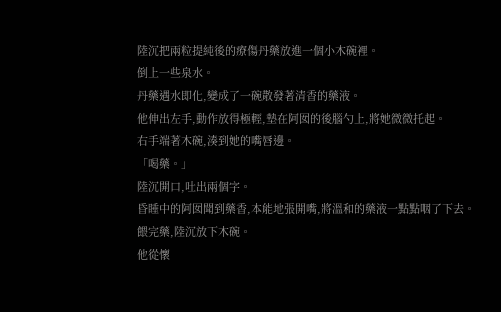陸沉把兩粒提純後的療傷丹藥放進一個小木碗裡。
倒上一些泉水。
丹藥遇水即化,變成了一碗散發著清香的藥液。
他伸出左手,動作放得極輕,墊在阿囡的後腦勺上,將她微微托起。
右手端著木碗,湊到她的嘴唇邊。
「喝藥。」
陸沉開口,吐出兩個字。
昏睡中的阿囡聞到藥香,本能地張開嘴,將溫和的藥液一點點咽了下去。
餵完藥,陸沉放下木碗。
他從懷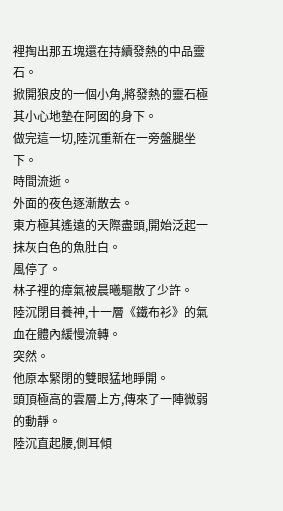裡掏出那五塊還在持續發熱的中品靈石。
掀開狼皮的一個小角,將發熱的靈石極其小心地墊在阿囡的身下。
做完這一切,陸沉重新在一旁盤腿坐下。
時間流逝。
外面的夜色逐漸散去。
東方極其遙遠的天際盡頭,開始泛起一抹灰白色的魚肚白。
風停了。
林子裡的瘴氣被晨曦驅散了少許。
陸沉閉目養神,十一層《鐵布衫》的氣血在體內緩慢流轉。
突然。
他原本緊閉的雙眼猛地睜開。
頭頂極高的雲層上方,傳來了一陣微弱的動靜。
陸沉直起腰,側耳傾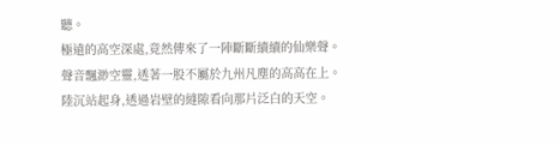聽。
極遠的高空深處,竟然傳來了一陣斷斷續續的仙樂聲。
聲音飄渺空靈,透著一股不屬於九州凡塵的高高在上。
陸沉站起身,透過岩壁的縫隙看向那片泛白的天空。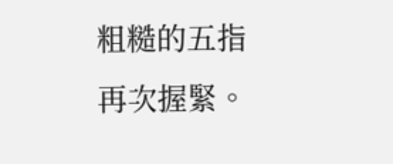粗糙的五指再次握緊。